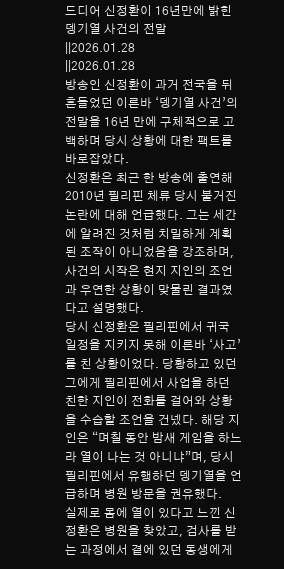드디어 신정환이 16년만에 밝힌 뎅기열 사건의 전말
||2026.01.28
||2026.01.28
방송인 신정환이 과거 전국을 뒤흔들었던 이른바 ‘뎅기열 사건’의 전말을 16년 만에 구체적으로 고백하며 당시 상황에 대한 팩트를 바로잡았다.
신정환은 최근 한 방송에 출연해 2010년 필리핀 체류 당시 불거진 논란에 대해 언급했다. 그는 세간에 알려진 것처럼 치밀하게 계획된 조작이 아니었음을 강조하며, 사건의 시작은 현지 지인의 조언과 우연한 상황이 맞물린 결과였다고 설명했다.
당시 신정환은 필리핀에서 귀국 일정을 지키지 못해 이른바 ‘사고’를 친 상황이었다. 당황하고 있던 그에게 필리핀에서 사업을 하던 친한 지인이 전화를 걸어와 상황을 수습할 조언을 건넸다. 해당 지인은 “며칠 동안 밤새 게임을 하느라 열이 나는 것 아니냐”며, 당시 필리핀에서 유행하던 뎅기열을 언급하며 병원 방문을 권유했다.
실제로 몸에 열이 있다고 느낀 신정환은 병원을 찾았고, 검사를 받는 과정에서 곁에 있던 동생에게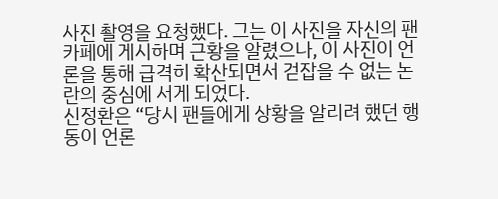사진 촬영을 요청했다. 그는 이 사진을 자신의 팬카페에 게시하며 근황을 알렸으나, 이 사진이 언론을 통해 급격히 확산되면서 걷잡을 수 없는 논란의 중심에 서게 되었다.
신정환은 “당시 팬들에게 상황을 알리려 했던 행동이 언론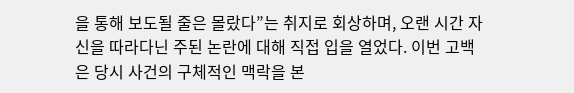을 통해 보도될 줄은 몰랐다”는 취지로 회상하며, 오랜 시간 자신을 따라다닌 주된 논란에 대해 직접 입을 열었다. 이번 고백은 당시 사건의 구체적인 맥락을 본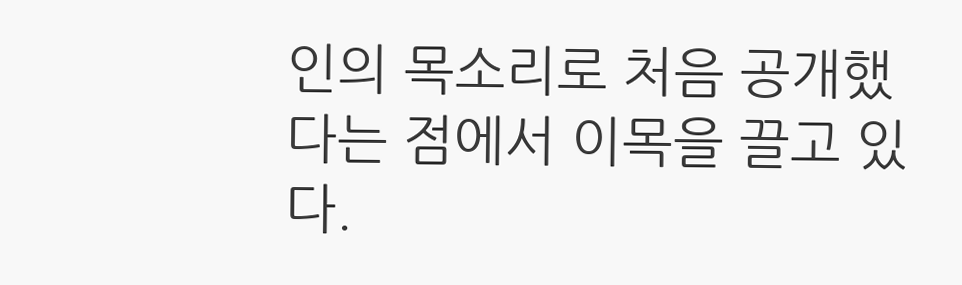인의 목소리로 처음 공개했다는 점에서 이목을 끌고 있다.